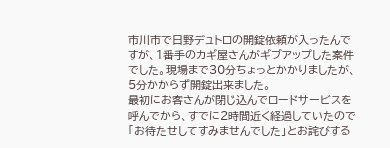市川市で日野デュトロの開錠依頼が入ったんですが、1番手のカギ屋さんがギブアップした案件でした。現場まで30分ちょっとかかりましたが、5分かからず開錠出来ました。
最初にお客さんが閉じ込んでロードサービスを呼んでから、すでに2時間近く経過していたので「お待たせしてすみませんでした」とお詫びする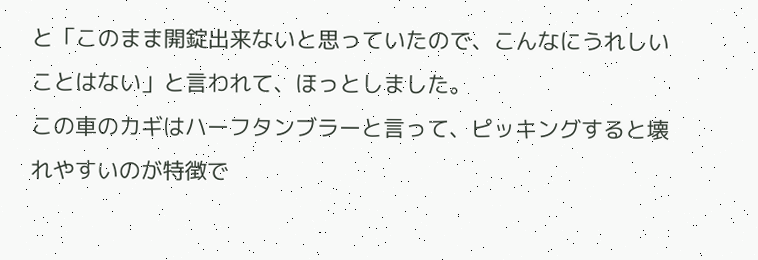と「このまま開錠出来ないと思っていたので、こんなにうれしいことはない」と言われて、ほっとしました。
この車のカギはハーフタンブラーと言って、ピッキングすると壊れやすいのが特徴で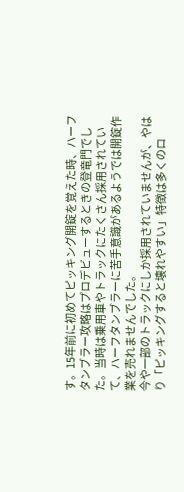す。15年前に初めてピッキング開錠を覚えた時、ハーフタンブラー攻略はプロデビューするときの登竜門でした。当時は乗用車やトラックにたくさん採用されていて、ハーフタンブラーに苦手意識があるようでは開錠作業を売れませんでした。
今や一部のトラックにしか採用されていませんが、やはり「ピッキングすると壊れやすい」特徴は多くのロ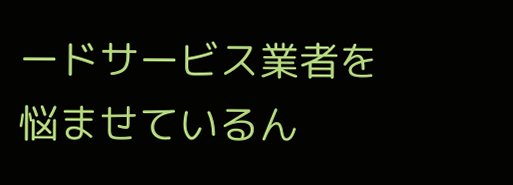ードサービス業者を悩ませているん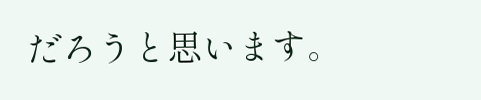だろうと思います。